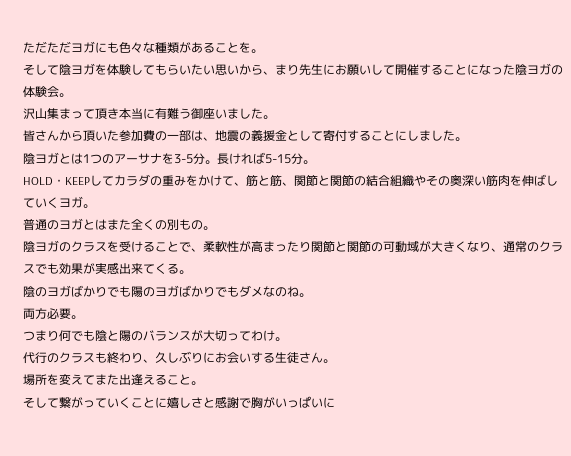ただただヨガにも色々な種類があることを。
そして陰ヨガを体験してもらいたい思いから、まり先生にお願いして開催することになった陰ヨガの体験会。
沢山集まって頂き本当に有難う御座いました。
皆さんから頂いた参加費の一部は、地震の義援金として寄付することにしました。
陰ヨガとは1つのアーサナを3-5分。長ければ5-15分。
HOLD・KEEPしてカラダの重みをかけて、筋と筋、関節と関節の結合組織やその奥深い筋肉を伸ばしていくヨガ。
普通のヨガとはまた全くの別もの。
陰ヨガのクラスを受けることで、柔軟性が高まったり関節と関節の可動域が大きくなり、通常のクラスでも効果が実感出来てくる。
陰のヨガばかりでも陽のヨガばかりでもダメなのね。
両方必要。
つまり何でも陰と陽のバランスが大切ってわけ。
代行のクラスも終わり、久しぶりにお会いする生徒さん。
場所を変えてまた出逢えること。
そして繋がっていくことに嬉しさと感謝で胸がいっぱいに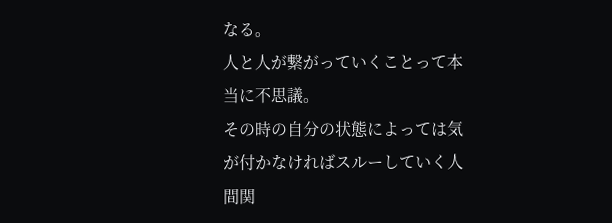なる。
人と人が繋がっていくことって本当に不思議。
その時の自分の状態によっては気が付かなければスルーしていく人間関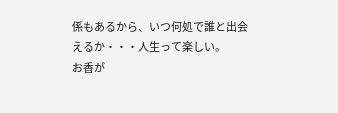係もあるから、いつ何処で誰と出会えるか・・・人生って楽しい。
お香が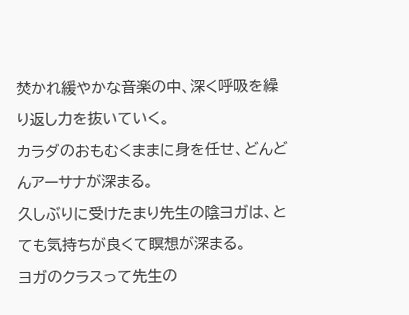焚かれ緩やかな音楽の中、深く呼吸を繰り返し力を抜いていく。
カラダのおもむくままに身を任せ、どんどんアーサナが深まる。
久しぶりに受けたまり先生の陰ヨガは、とても気持ちが良くて瞑想が深まる。
ヨガのクラスって先生の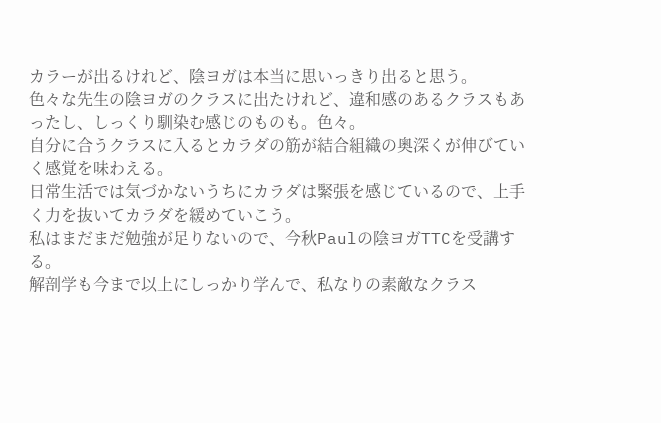カラーが出るけれど、陰ヨガは本当に思いっきり出ると思う。
色々な先生の陰ヨガのクラスに出たけれど、違和感のあるクラスもあったし、しっくり馴染む感じのものも。色々。
自分に合うクラスに入るとカラダの筋が結合組織の奥深くが伸びていく感覚を味わえる。
日常生活では気づかないうちにカラダは緊張を感じているので、上手く力を抜いてカラダを緩めていこう。
私はまだまだ勉強が足りないので、今秋Paulの陰ヨガTTCを受講する。
解剖学も今まで以上にしっかり学んで、私なりの素敵なクラス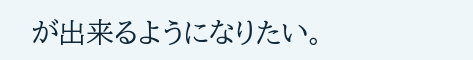が出来るようになりたい。